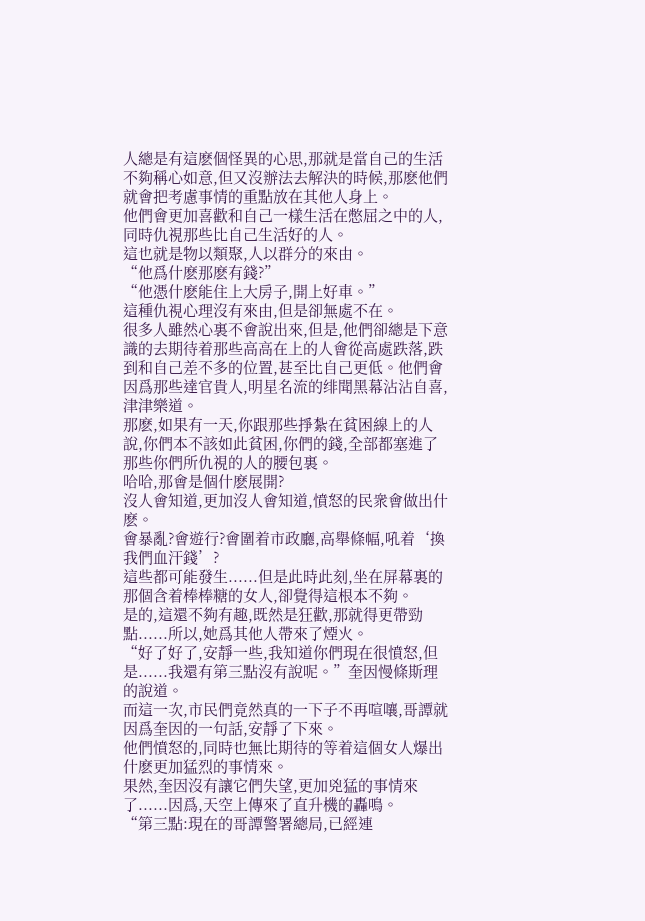人總是有這麽個怪異的心思,那就是當自己的生活不夠稱心如意,但又沒辦法去解決的時候,那麽他們就會把考慮事情的重點放在其他人身上。
他們會更加喜歡和自己一樣生活在憋屈之中的人,同時仇視那些比自己生活好的人。
這也就是物以類聚,人以群分的來由。
“他爲什麽那麽有錢?”
“他憑什麽能住上大房子,開上好車。”
這種仇視心理沒有來由,但是卻無處不在。
很多人雖然心裏不會說出來,但是,他們卻總是下意識的去期待着那些高高在上的人會從高處跌落,跌到和自己差不多的位置,甚至比自己更低。他們會因爲那些達官貴人,明星名流的绯聞黑幕沾沾自喜,津津樂道。
那麽,如果有一天,你跟那些掙紮在貧困線上的人說,你們本不該如此貧困,你們的錢,全部都塞進了那些你們所仇視的人的腰包裏。
哈哈,那會是個什麽展開?
沒人會知道,更加沒人會知道,憤怒的民衆會做出什麽。
會暴亂?會遊行?會圍着市政廳,高舉條幅,吼着‘換我們血汗錢’?
這些都可能發生......但是此時此刻,坐在屏幕裏的那個含着棒棒糖的女人,卻覺得這根本不夠。
是的,這還不夠有趣,既然是狂歡,那就得更帶勁點......所以,她爲其他人帶來了煙火。
“好了好了,安靜一些,我知道你們現在很憤怒,但是......我還有第三點沒有說呢。”奎因慢條斯理的說道。
而這一次,市民們竟然真的一下子不再喧嚷,哥譚就因爲奎因的一句話,安靜了下來。
他們憤怒的,同時也無比期待的等着這個女人爆出什麽更加猛烈的事情來。
果然,奎因沒有讓它們失望,更加兇猛的事情來了......因爲,天空上傳來了直升機的轟鳴。
“第三點:現在的哥譚警署總局,已經連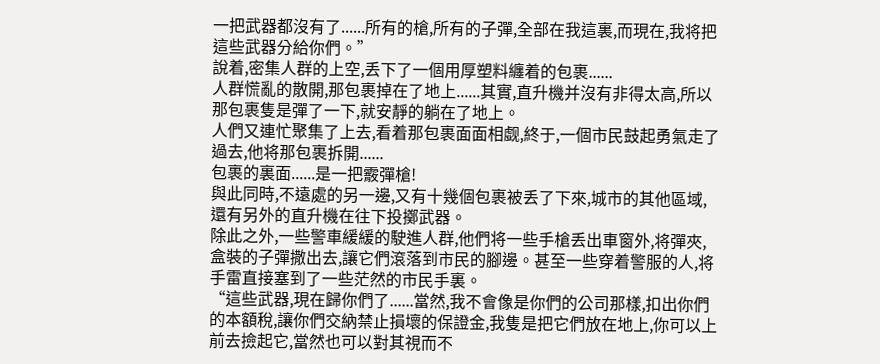一把武器都沒有了......所有的槍,所有的子彈,全部在我這裏,而現在,我将把這些武器分給你們。”
說着,密集人群的上空,丢下了一個用厚塑料纏着的包裹......
人群慌亂的散開,那包裹掉在了地上......其實,直升機并沒有非得太高,所以那包裹隻是彈了一下,就安靜的躺在了地上。
人們又連忙聚集了上去,看着那包裹面面相觑,終于,一個市民鼓起勇氣走了過去,他将那包裹拆開......
包裹的裏面......是一把霰彈槍!
與此同時,不遠處的另一邊,又有十幾個包裹被丢了下來,城市的其他區域,還有另外的直升機在往下投擲武器。
除此之外,一些警車緩緩的駛進人群,他們将一些手槍丢出車窗外,将彈夾,盒裝的子彈撒出去,讓它們滾落到市民的腳邊。甚至一些穿着警服的人,将手雷直接塞到了一些茫然的市民手裏。
“這些武器,現在歸你們了......當然,我不會像是你們的公司那樣,扣出你們的本額稅,讓你們交納禁止損壞的保證金,我隻是把它們放在地上,你可以上前去撿起它,當然也可以對其視而不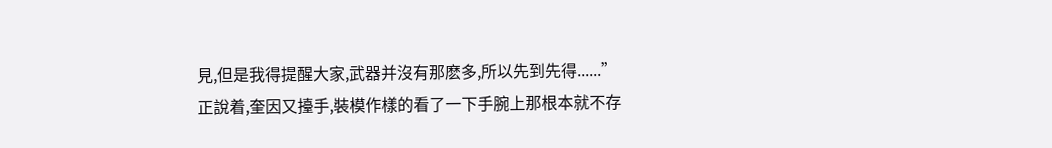見,但是我得提醒大家,武器并沒有那麽多,所以先到先得......”
正說着,奎因又擡手,裝模作樣的看了一下手腕上那根本就不存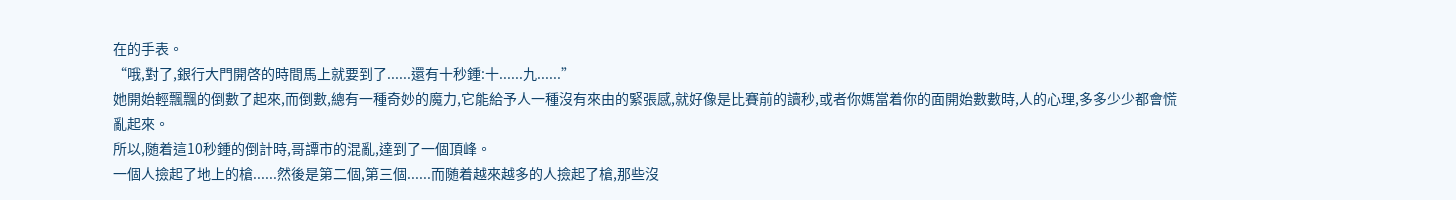在的手表。
“哦,對了,銀行大門開啓的時間馬上就要到了......還有十秒鍾:十......九......”
她開始輕飄飄的倒數了起來,而倒數,總有一種奇妙的魔力,它能給予人一種沒有來由的緊張感,就好像是比賽前的讀秒,或者你媽當着你的面開始數數時,人的心理,多多少少都會慌亂起來。
所以,随着這10秒鍾的倒計時,哥譚市的混亂,達到了一個頂峰。
一個人撿起了地上的槍......然後是第二個,第三個......而随着越來越多的人撿起了槍,那些沒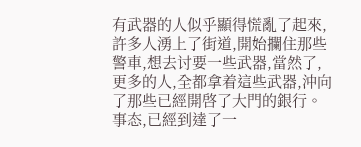有武器的人似乎顯得慌亂了起來,許多人湧上了街道,開始攔住那些警車,想去讨要一些武器,當然了,更多的人,全都拿着這些武器,沖向了那些已經開啓了大門的銀行。
事态,已經到達了一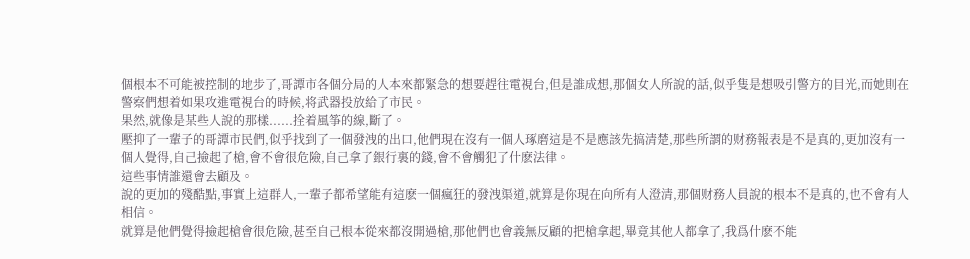個根本不可能被控制的地步了,哥譚市各個分局的人本來都緊急的想要趕往電視台,但是誰成想,那個女人所說的話,似乎隻是想吸引警方的目光,而她則在警察們想着如果攻進電視台的時候,将武器投放給了市民。
果然,就像是某些人說的那樣......拴着風筝的線,斷了。
壓抑了一輩子的哥譚市民們,似乎找到了一個發洩的出口,他們現在沒有一個人琢磨這是不是應該先搞清楚,那些所謂的财務報表是不是真的,更加沒有一個人覺得,自己撿起了槍,會不會很危險,自己拿了銀行裏的錢,會不會觸犯了什麽法律。
這些事情誰還會去顧及。
說的更加的殘酷點,事實上這群人,一輩子都希望能有這麽一個瘋狂的發洩渠道,就算是你現在向所有人澄清,那個财務人員說的根本不是真的,也不會有人相信。
就算是他們覺得撿起槍會很危險,甚至自己根本從來都沒開過槍,那他們也會義無反顧的把槍拿起,畢竟其他人都拿了,我爲什麽不能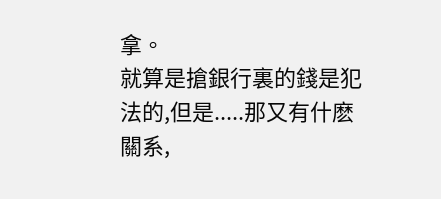拿。
就算是搶銀行裏的錢是犯法的,但是.....那又有什麽關系,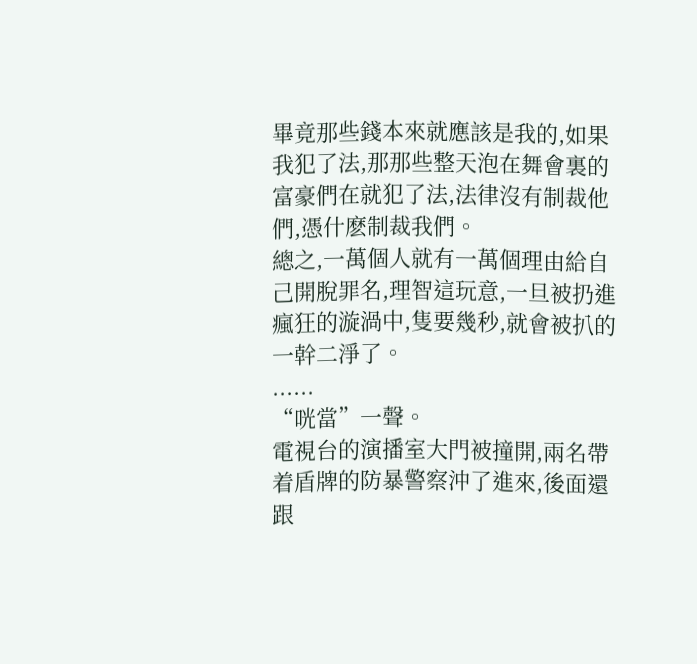畢竟那些錢本來就應該是我的,如果我犯了法,那那些整天泡在舞會裏的富豪們在就犯了法,法律沒有制裁他們,憑什麽制裁我們。
總之,一萬個人就有一萬個理由給自己開脫罪名,理智這玩意,一旦被扔進瘋狂的漩渦中,隻要幾秒,就會被扒的一幹二淨了。
......
“咣當”一聲。
電視台的演播室大門被撞開,兩名帶着盾牌的防暴警察沖了進來,後面還跟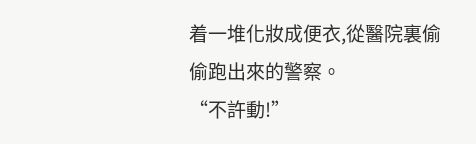着一堆化妝成便衣,從醫院裏偷偷跑出來的警察。
“不許動!”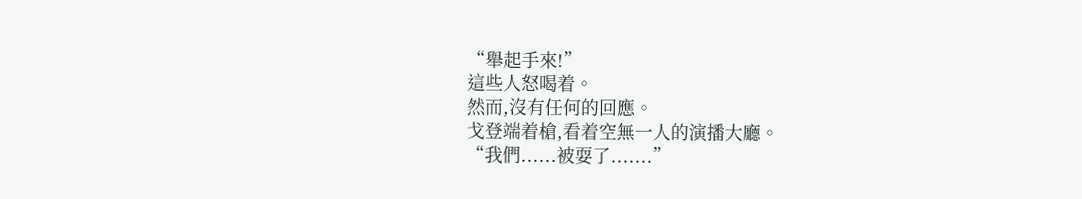“舉起手來!”
這些人怒喝着。
然而,沒有任何的回應。
戈登端着槍,看着空無一人的演播大廳。
“我們......被耍了.......”